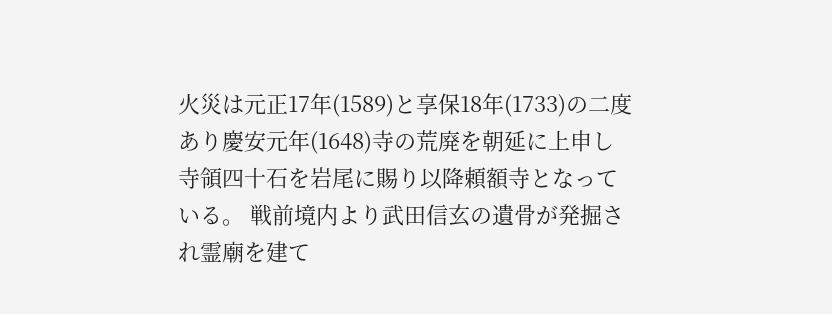火災は元正17年(1589)と享保18年(1733)の二度あり慶安元年(1648)寺の荒廃を朝延に上申し寺領四十石を岩尾に賜り以降頼額寺となっている。 戦前境内より武田信玄の遺骨が発掘され霊廟を建て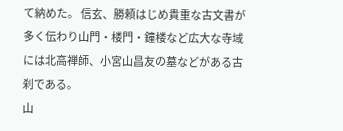て納めた。 信玄、勝頼はじめ貴重な古文書が多く伝わり山門・楼門・鐘楼など広大な寺域には北高禅師、小宮山昌友の墓などがある古刹である。
山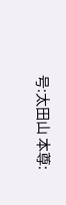号:太田山 本尊: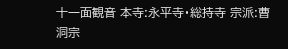十一面観音 本寺:永平寺・総持寺 宗派:曹洞宗